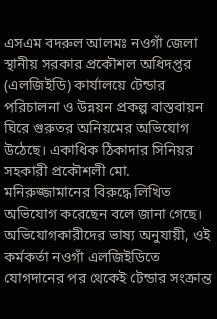এসএম বদরুল আলমঃ নওগাঁ জেলা স্থানীয় সরকার প্রকৌশল অধিদপ্তর (এলজিইডি) কার্যালয়ে টেন্ডার পরিচালনা ও উন্নয়ন প্রকল্প বাস্তবায়ন ঘিরে গুরুতর অনিয়মের অভিযোগ উঠেছে। একাধিক ঠিকাদার সিনিয়র সহকারী প্রকৌশলী মো. মনিরুজ্জামানের বিরুদ্ধে লিখিত অভিযোগ করেছেন বলে জানা গেছে। অভিযোগকারীদের ভাষ্য অনুযায়ী, ওই কর্মকর্তা নওগাঁ এলজিইডিতে যোগদানের পর থেকেই টেন্ডার সংক্রান্ত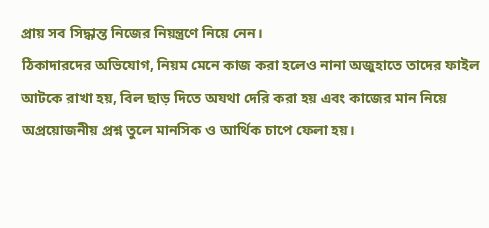প্রায় সব সিদ্ধান্ত নিজের নিয়ন্ত্রণে নিয়ে নেন।
ঠিকাদারদের অভিযোগ, নিয়ম মেনে কাজ করা হলেও নানা অজুহাতে তাদের ফাইল আটকে রাখা হয়, বিল ছাড় দিতে অযথা দেরি করা হয় এবং কাজের মান নিয়ে অপ্রয়োজনীয় প্রশ্ন তুলে মানসিক ও আর্থিক চাপে ফেলা হয়।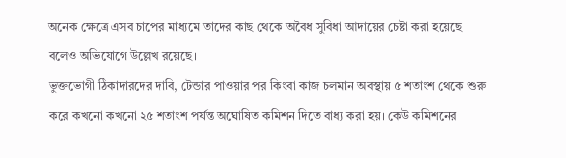অনেক ক্ষেত্রে এসব চাপের মাধ্যমে তাদের কাছ থেকে অবৈধ সুবিধা আদায়ের চেষ্টা করা হয়েছে বলেও অভিযোগে উল্লেখ রয়েছে।
ভুক্তভোগী ঠিকাদারদের দাবি, টেন্ডার পাওয়ার পর কিংবা কাজ চলমান অবস্থায় ৫ শতাংশ থেকে শুরু করে কখনো কখনো ২৫ শতাংশ পর্যন্ত অঘোষিত কমিশন দিতে বাধ্য করা হয়। কেউ কমিশনের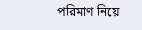পরিমাণ নিয়ে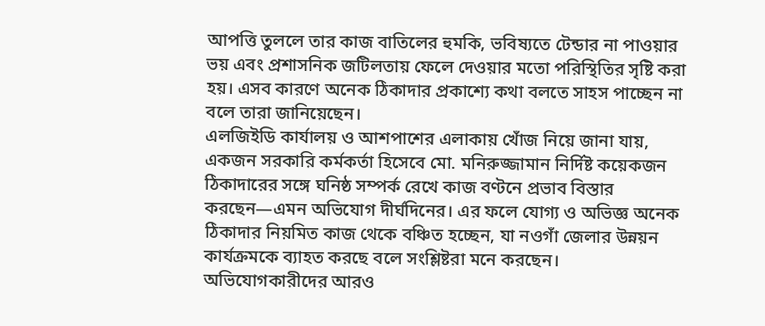আপত্তি তুললে তার কাজ বাতিলের হুমকি, ভবিষ্যতে টেন্ডার না পাওয়ার ভয় এবং প্রশাসনিক জটিলতায় ফেলে দেওয়ার মতো পরিস্থিতির সৃষ্টি করা হয়। এসব কারণে অনেক ঠিকাদার প্রকাশ্যে কথা বলতে সাহস পাচ্ছেন না বলে তারা জানিয়েছেন।
এলজিইডি কার্যালয় ও আশপাশের এলাকায় খোঁজ নিয়ে জানা যায়, একজন সরকারি কর্মকর্তা হিসেবে মো. মনিরুজ্জামান নির্দিষ্ট কয়েকজন ঠিকাদারের সঙ্গে ঘনিষ্ঠ সম্পর্ক রেখে কাজ বণ্টনে প্রভাব বিস্তার করছেন—এমন অভিযোগ দীর্ঘদিনের। এর ফলে যোগ্য ও অভিজ্ঞ অনেক ঠিকাদার নিয়মিত কাজ থেকে বঞ্চিত হচ্ছেন, যা নওগাঁ জেলার উন্নয়ন কার্যক্রমকে ব্যাহত করছে বলে সংশ্লিষ্টরা মনে করছেন।
অভিযোগকারীদের আরও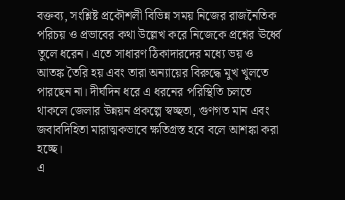বক্তব্য, সংশ্লিষ্ট প্রকৌশলী বিভিন্ন সময় নিজের রাজনৈতিক পরিচয় ও প্রভাবের কথা উল্লেখ করে নিজেকে প্রশ্নের ঊর্ধ্বে তুলে ধরেন। এতে সাধারণ ঠিকাদারদের মধ্যে ভয় ও আতঙ্ক তৈরি হয় এবং তারা অন্যায়ের বিরুদ্ধে মুখ খুলতে পারছেন না। দীর্ঘদিন ধরে এ ধরনের পরিস্থিতি চলতে থাকলে জেলার উন্নয়ন প্রকল্পে স্বচ্ছতা, গুণগত মান এবং জবাবদিহিতা মারাত্মকভাবে ক্ষতিগ্রস্ত হবে বলে আশঙ্কা করা হচ্ছে।
এ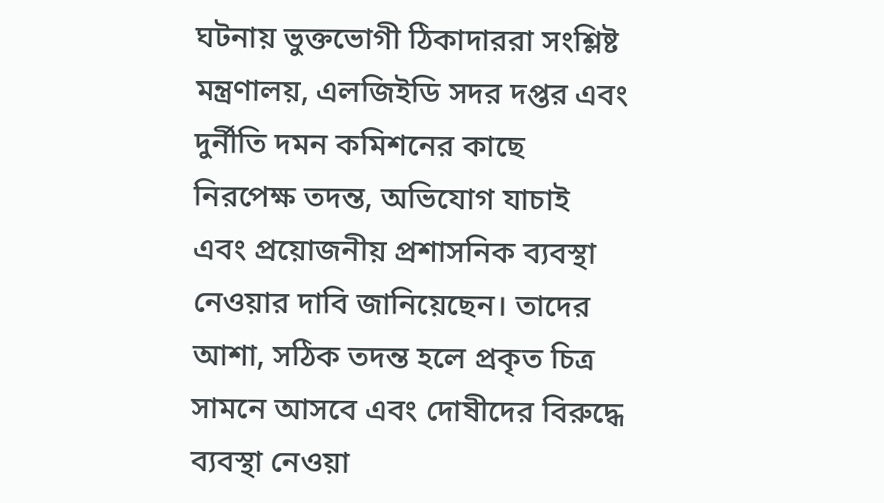ঘটনায় ভুক্তভোগী ঠিকাদাররা সংশ্লিষ্ট মন্ত্রণালয়, এলজিইডি সদর দপ্তর এবং দুর্নীতি দমন কমিশনের কাছে নিরপেক্ষ তদন্ত, অভিযোগ যাচাই এবং প্রয়োজনীয় প্রশাসনিক ব্যবস্থা নেওয়ার দাবি জানিয়েছেন। তাদের আশা, সঠিক তদন্ত হলে প্রকৃত চিত্র সামনে আসবে এবং দোষীদের বিরুদ্ধে ব্যবস্থা নেওয়া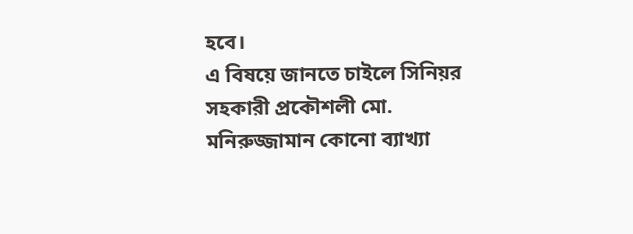হবে।
এ বিষয়ে জানতে চাইলে সিনিয়র সহকারী প্রকৌশলী মো. মনিরুজ্জামান কোনো ব্যাখ্যা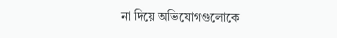না দিয়ে অভিযোগগুলোকে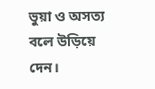ভুয়া ও অসত্য বলে উড়িয়ে দেন।